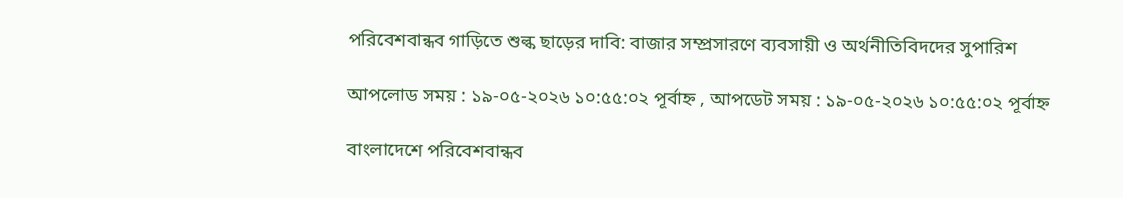পরিবেশবান্ধব গাড়িতে শুল্ক ছাড়ের দাবি: বাজার সম্প্রসারণে ব্যবসায়ী ও অর্থনীতিবিদদের সুপারিশ

আপলোড সময় : ১৯-০৫-২০২৬ ১০:৫৫:০২ পূর্বাহ্ন , আপডেট সময় : ১৯-০৫-২০২৬ ১০:৫৫:০২ পূর্বাহ্ন

বাংলাদেশে পরিবেশবান্ধব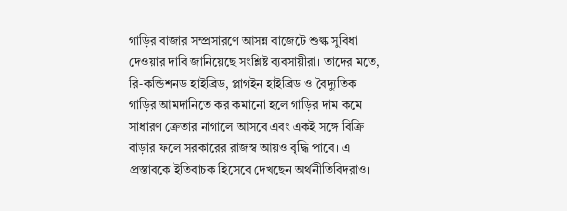গাড়ির বাজার সম্প্রসারণে আসন্ন বাজেটে শুল্ক সুবিধা দেওয়ার দাবি জানিয়েছে সংশ্লিষ্ট ব্যবসায়ীরা। তাদের মতে, রি-কন্ডিশনড হাইব্রিড, প্লাগইন হাইব্রিড ও বৈদ্যুতিক গাড়ির আমদানিতে কর কমানো হলে গাড়ির দাম কমে সাধারণ ক্রেতার নাগালে আসবে এবং একই সঙ্গে বিক্রি বাড়ার ফলে সরকারের রাজস্ব আয়ও বৃদ্ধি পাবে। এ প্রস্তাবকে ইতিবাচক হিসেবে দেখছেন অর্থনীতিবিদরাও।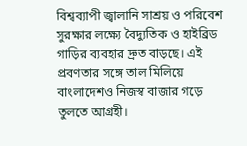বিশ্বব্যাপী জ্বালানি সাশ্রয় ও পরিবেশ সুরক্ষার লক্ষ্যে বৈদ্যুতিক ও হাইব্রিড গাড়ির ব্যবহার দ্রুত বাড়ছে। এই প্রবণতার সঙ্গে তাল মিলিয়ে বাংলাদেশও নিজস্ব বাজার গড়ে তুলতে আগ্রহী।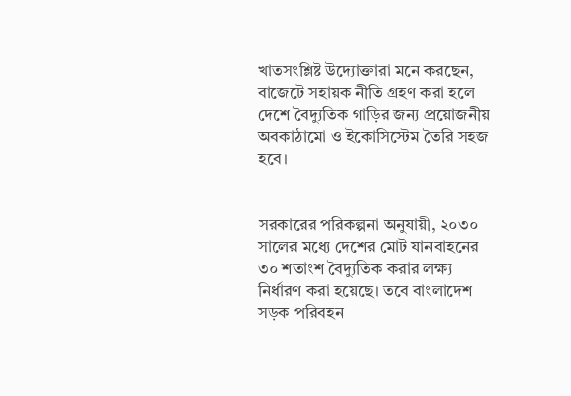খাতসংশ্লিষ্ট উদ্যোক্তারা মনে করছেন, বাজেটে সহায়ক নীতি গ্রহণ করা হলে দেশে বৈদ্যুতিক গাড়ির জন্য প্রয়োজনীয় অবকাঠামো ও ইকোসিস্টেম তৈরি সহজ হবে।


সরকারের পরিকল্পনা অনুযায়ী, ২০৩০ সালের মধ্যে দেশের মোট যানবাহনের ৩০ শতাংশ বৈদ্যুতিক করার লক্ষ্য নির্ধারণ করা হয়েছে। তবে বাংলাদেশ সড়ক পরিবহন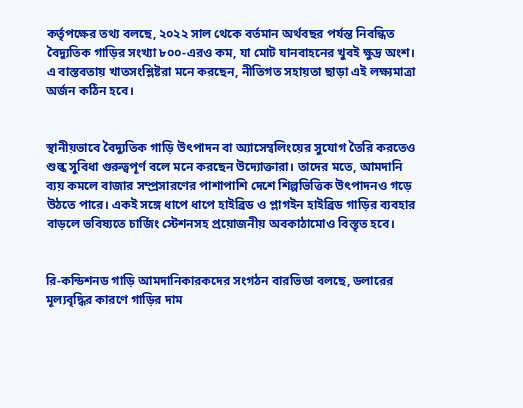কর্তৃপক্ষের তথ্য বলছে, ২০২২ সাল থেকে বর্তমান অর্থবছর পর্যন্ত নিবন্ধিত বৈদ্যুতিক গাড়ির সংখ্যা ৮০০-এরও কম, যা মোট যানবাহনের খুবই ক্ষুদ্র অংশ। এ বাস্তবতায় খাতসংশ্লিষ্টরা মনে করছেন, নীতিগত সহায়তা ছাড়া এই লক্ষ্যমাত্রা অর্জন কঠিন হবে।


স্থানীয়ভাবে বৈদ্যুতিক গাড়ি উৎপাদন বা অ্যাসেম্বলিংয়ের সুযোগ তৈরি করতেও শুল্ক সুবিধা গুরুত্বপূর্ণ বলে মনে করছেন উদ্যোক্তারা। তাদের মতে, আমদানি ব্যয় কমলে বাজার সম্প্রসারণের পাশাপাশি দেশে শিল্পভিত্তিক উৎপাদনও গড়ে উঠতে পারে। একই সঙ্গে ধাপে ধাপে হাইব্রিড ও প্লাগইন হাইব্রিড গাড়ির ব্যবহার বাড়লে ভবিষ্যতে চার্জিং স্টেশনসহ প্রয়োজনীয় অবকাঠামোও বিস্তৃত হবে।


রি-কন্ডিশনড গাড়ি আমদানিকারকদের সংগঠন বারভিডা বলছে, ডলারের মূল্যবৃদ্ধির কারণে গাড়ির দাম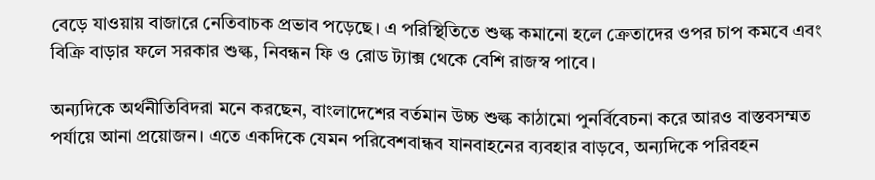বেড়ে যাওয়ায় বাজারে নেতিবাচক প্রভাব পড়েছে। এ পরিস্থিতিতে শুল্ক কমানো হলে ক্রেতাদের ওপর চাপ কমবে এবং বিক্রি বাড়ার ফলে সরকার শুল্ক, নিবন্ধন ফি ও রোড ট্যাক্স থেকে বেশি রাজস্ব পাবে।

অন্যদিকে অর্থনীতিবিদরা মনে করছেন, বাংলাদেশের বর্তমান উচ্চ শুল্ক কাঠামো পুনর্বিবেচনা করে আরও বাস্তবসম্মত পর্যায়ে আনা প্রয়োজন। এতে একদিকে যেমন পরিবেশবান্ধব যানবাহনের ব্যবহার বাড়বে, অন্যদিকে পরিবহন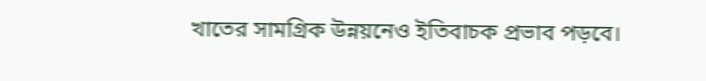খাতের সামগ্রিক উন্নয়নেও ইতিবাচক প্রভাব পড়বে।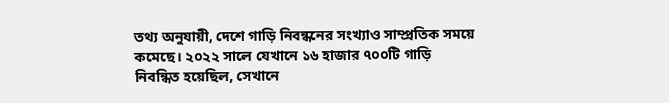তথ্য অনুযায়ী, দেশে গাড়ি নিবন্ধনের সংখ্যাও সাম্প্রতিক সময়ে কমেছে। ২০২২ সালে যেখানে ১৬ হাজার ৭০০টি গাড়ি নিবন্ধিত হয়েছিল, সেখানে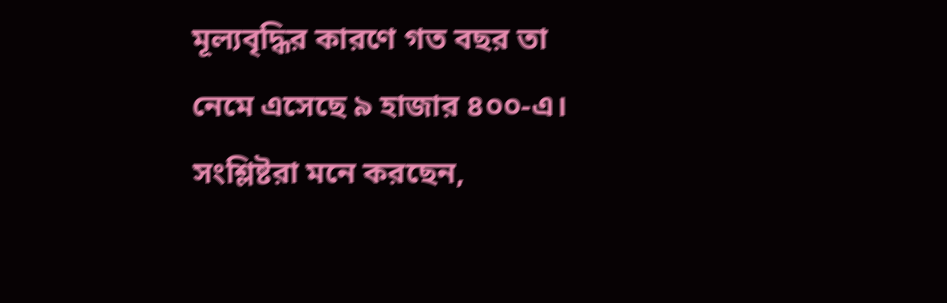মূল্যবৃদ্ধির কারণে গত বছর তা নেমে এসেছে ৯ হাজার ৪০০-এ। সংশ্লিষ্টরা মনে করছেন,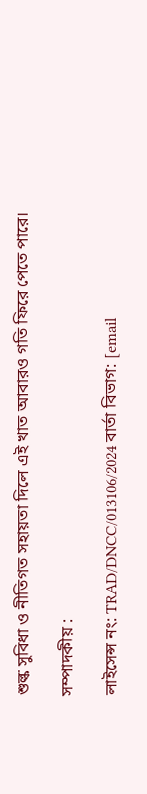শুল্ক সুবিধা ও নীতিগত সহায়তা দিলে এই খাত আবারও গতি ফিরে পেতে পারে।

সম্পাদকীয় :

লাইসেন্স নং: TRAD/DNCC/013106/2024 বার্তা বিভাগ: [email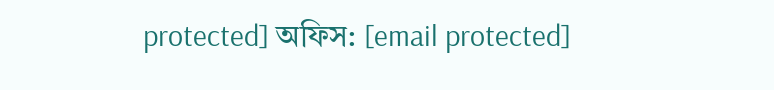protected] অফিস: [email protected]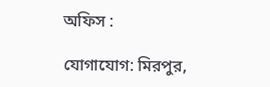অফিস :

যোগাযোগ: মিরপুর,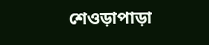শেওড়াপাড়া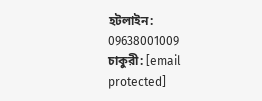হটলাইন: 09638001009 চাকুরী: [email protected]